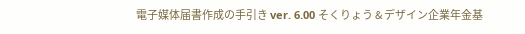電子媒体届書作成の手引き ver. 6.00 そくりょう & デザイン企業年金基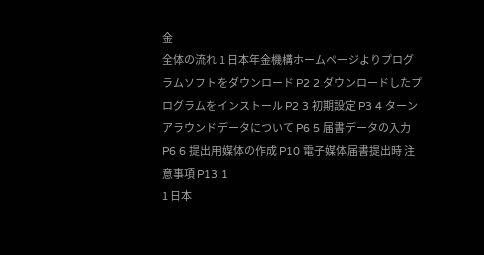金
全体の流れ 1 日本年金機構ホームページよりプログラムソフトをダウンロード P2 2 ダウンロードしたプログラムをインストール P2 3 初期設定 P3 4 ターンアラウンドデータについて P6 5 届書データの入力 P6 6 提出用媒体の作成 P10 電子媒体届書提出時 注意事項 P13 1
1 日本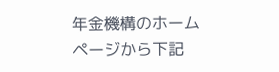年金機構のホームページから下記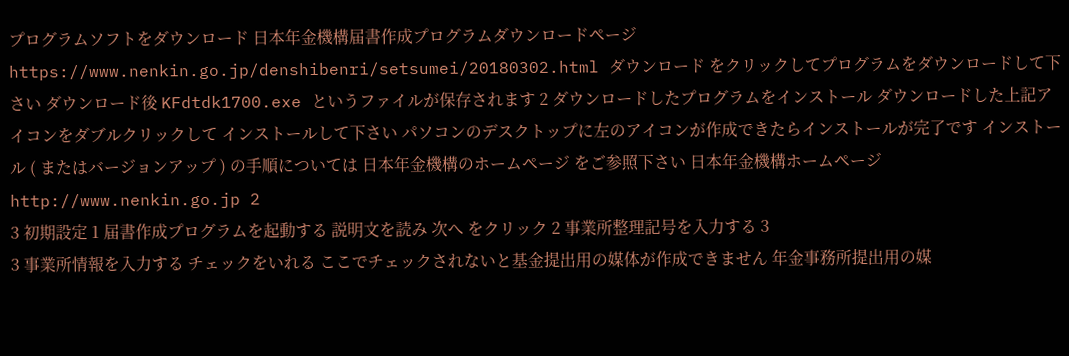プログラムソフトをダウンロード 日本年金機構届書作成プログラムダウンロードページ https://www.nenkin.go.jp/denshibenri/setsumei/20180302.html ダウンロード をクリックしてプログラムをダウンロードして下さい ダウンロード後 KFdtdk1700.exe というファイルが保存されます 2 ダウンロードしたプログラムをインストール ダウンロードした上記アイコンをダブルクリックして インストールして下さい パソコンのデスクトップに左のアイコンが作成できたらインストールが完了です インストール ( またはバージョンアップ ) の手順については 日本年金機構のホームページ をご参照下さい 日本年金機構ホームページ http://www.nenkin.go.jp 2
3 初期設定 1 届書作成プログラムを起動する 説明文を読み 次へ をクリック 2 事業所整理記号を入力する 3
3 事業所情報を入力する チェックをいれる ここでチェックされないと基金提出用の媒体が作成できません 年金事務所提出用の媒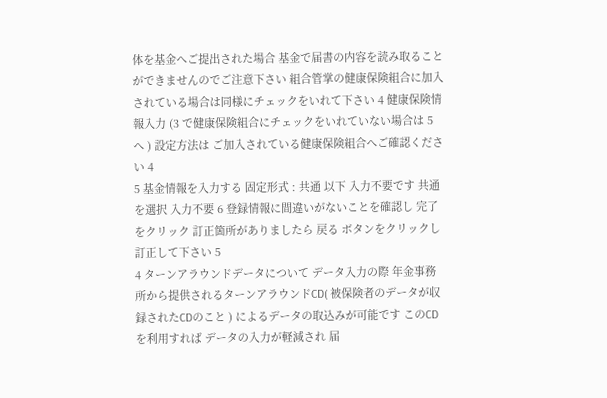体を基金へご提出された場合 基金で届書の内容を読み取ることができませんのでご注意下さい 組合管掌の健康保険組合に加入されている場合は同様にチェックをいれて下さい 4 健康保険情報入力 (3 で健康保険組合にチェックをいれていない場合は 5 へ ) 設定方法は ご加入されている健康保険組合へご確認ください 4
5 基金情報を入力する 固定形式 : 共通 以下 入力不要です 共通 を選択 入力不要 6 登録情報に間違いがないことを確認し 完了 をクリック 訂正箇所がありましたら 戻る ボタンをクリックし 訂正して下さい 5
4 ターンアラウンドデータについて データ入力の際 年金事務所から提供されるターンアラウンドCD( 被保険者のデータが収録されたCDのこと ) によるデータの取込みが可能です このCDを利用すれば データの入力が軽減され 届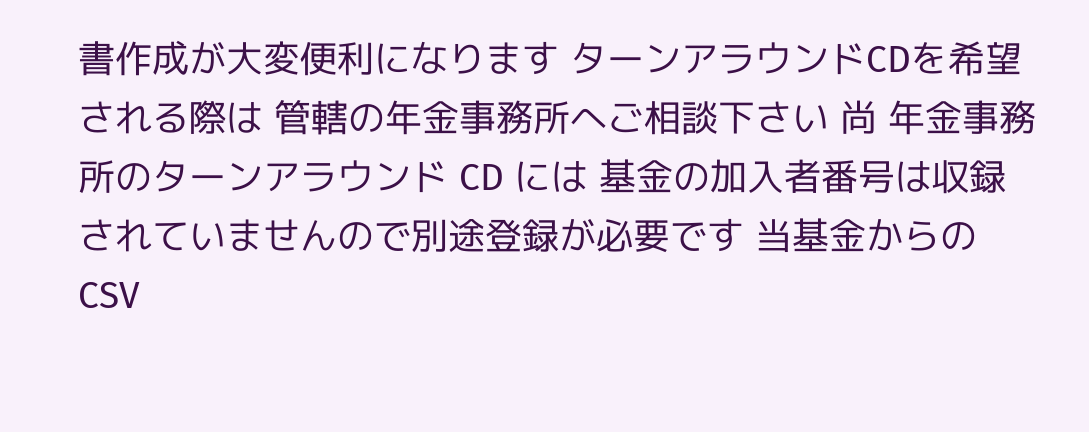書作成が大変便利になります ターンアラウンドCDを希望される際は 管轄の年金事務所へご相談下さい 尚 年金事務所のターンアラウンド CD には 基金の加入者番号は収録されていませんので別途登録が必要です 当基金からの CSV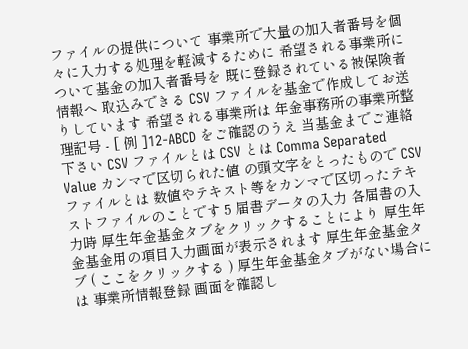ファイルの提供について 事業所で大量の加入者番号を個々に入力する処理を軽減するために 希望される事業所について基金の加入者番号を 既に登録されている被保険者情報へ 取込みできる CSV ファイルを基金で作成してお送りしています 希望される事業所は 年金事務所の事業所整理記号 - [ 例 ]12-ABCD をご確認のうえ 当基金までご連絡下さい CSV ファイルとは CSV とは Comma Separated Value カンマで区切られた値 の頭文字をとったもので CSV ファイルとは 数値やテキスト等をカンマで区切ったテキストファイルのことです 5 届書データの入力 各届書の入力時 厚生年金基金タブをクリックすることにより 厚生年金基金用の項目入力画面が表示されます 厚生年金基金タブ ( ここをクリックする ) 厚生年金基金タブがない場合には 事業所情報登録 画面を確認し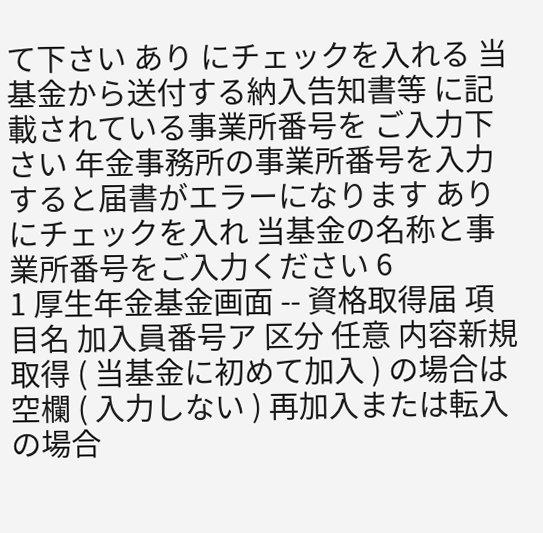て下さい あり にチェックを入れる 当基金から送付する納入告知書等 に記載されている事業所番号を ご入力下さい 年金事務所の事業所番号を入力すると届書がエラーになります あり にチェックを入れ 当基金の名称と事業所番号をご入力ください 6
1 厚生年金基金画面 -- 資格取得届 項目名 加入員番号ア 区分 任意 内容新規取得 ( 当基金に初めて加入 ) の場合は 空欄 ( 入力しない ) 再加入または転入の場合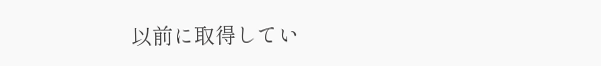以前に取得してい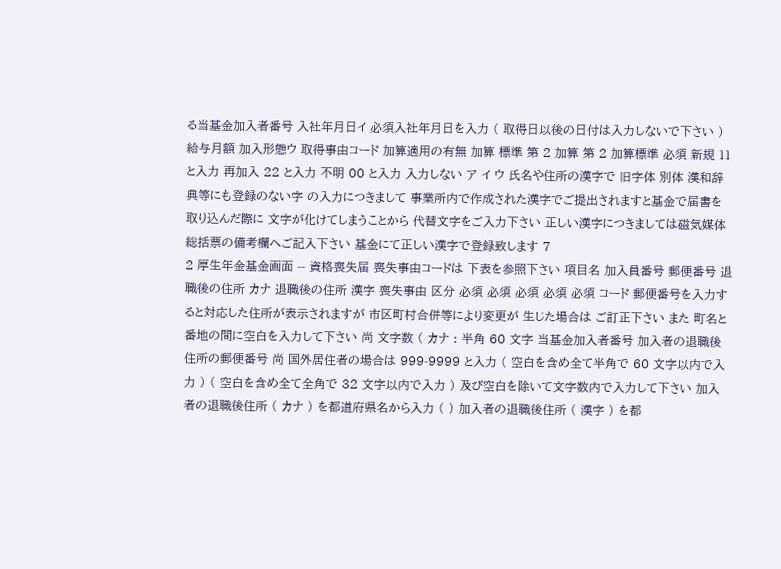る当基金加入者番号 入社年月日イ 必須入社年月日を入力 ( 取得日以後の日付は入力しないで下さい ) 給与月額 加入形態ウ 取得事由コード 加算適用の有無 加算 標準 第 2 加算 第 2 加算標準 必須 新規 11 と入力 再加入 22 と入力 不明 00 と入力 入力しない ア イ ウ 氏名や住所の漢字で 旧字体 別体 漢和辞典等にも登録のない字 の入力につきまして 事業所内で作成された漢字でご提出されますと基金で届書を取り込んだ際に 文字が化けてしまうことから 代替文字をご入力下さい 正しい漢字につきましては磁気媒体総括票の備考欄へご記入下さい 基金にて正しい漢字で登録致します 7
2 厚生年金基金画面 -- 資格喪失届 喪失事由コードは 下表を参照下さい 項目名 加入員番号 郵便番号 退職後の住所 カナ 退職後の住所 漢字 喪失事由 区分 必須 必須 必須 必須 必須 コード 郵便番号を入力すると対応した住所が表示されますが 市区町村合併等により変更が 生じた場合は ご訂正下さい また 町名と番地の間に空白を入力して下さい 尚 文字数 ( カナ : 半角 60 文字 当基金加入者番号 加入者の退職後住所の郵便番号 尚 国外居住者の場合は 999-9999 と入力 ( 空白を含め全て半角で 60 文字以内で入力 ) ( 空白を含め全て全角で 32 文字以内で入力 ) 及び空白を除いて文字数内で入力して下さい 加入者の退職後住所 ( カナ ) を都道府県名から入力 ( ) 加入者の退職後住所 ( 漢字 ) を都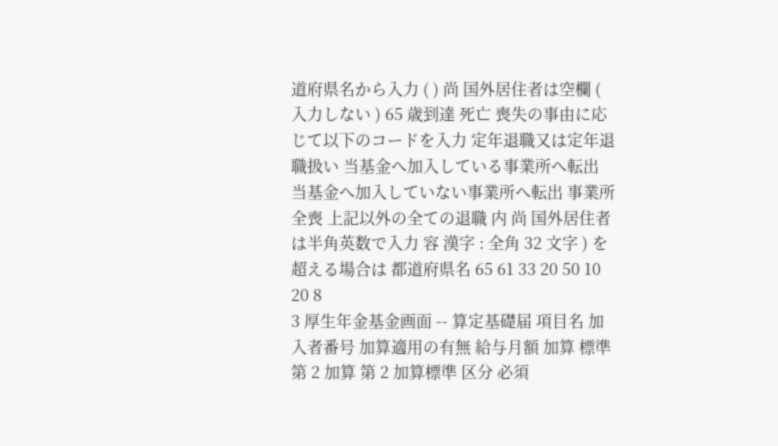道府県名から入力 ( ) 尚 国外居住者は空欄 ( 入力しない ) 65 歳到達 死亡 喪失の事由に応じて以下のコードを入力 定年退職又は定年退職扱い 当基金へ加入している事業所へ転出 当基金へ加入していない事業所へ転出 事業所全喪 上記以外の全ての退職 内 尚 国外居住者は半角英数で入力 容 漢字 : 全角 32 文字 ) を超える場合は 都道府県名 65 61 33 20 50 10 20 8
3 厚生年金基金画面 -- 算定基礎届 項目名 加入者番号 加算適用の有無 給与月額 加算 標準 第 2 加算 第 2 加算標準 区分 必須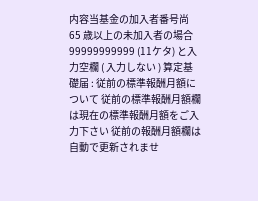内容当基金の加入者番号尚 65 歳以上の未加入者の場合 99999999999 (11ケタ) と入力空欄 ( 入力しない ) 算定基礎届 : 従前の標準報酬月額について 従前の標準報酬月額欄は現在の標準報酬月額をご入力下さい 従前の報酬月額欄は 自動で更新されませ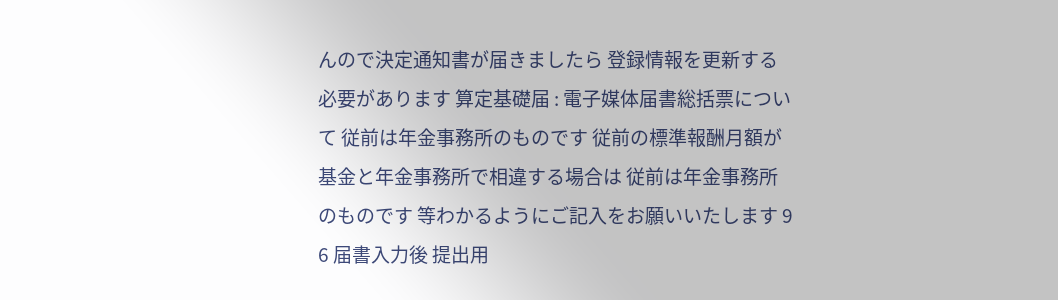んので決定通知書が届きましたら 登録情報を更新する必要があります 算定基礎届 : 電子媒体届書総括票について 従前は年金事務所のものです 従前の標準報酬月額が基金と年金事務所で相違する場合は 従前は年金事務所のものです 等わかるようにご記入をお願いいたします 9
6 届書入力後 提出用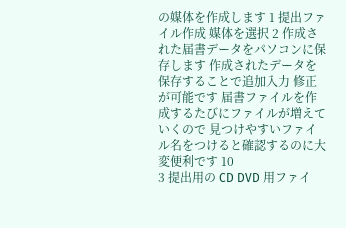の媒体を作成します 1 提出ファイル作成 媒体を選択 2 作成された届書データをパソコンに保存します 作成されたデータを保存することで追加入力 修正が可能です 届書ファイルを作成するたびにファイルが増えていくので 見つけやすいファイル名をつけると確認するのに大変便利です 10
3 提出用の CD DVD 用ファイ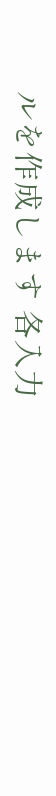ルを作成します 各入力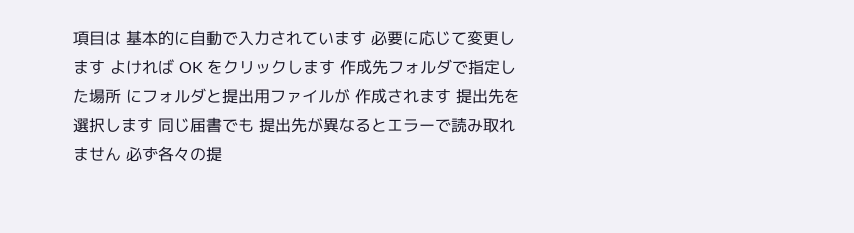項目は 基本的に自動で入力されています 必要に応じて変更します よければ OK をクリックします 作成先フォルダで指定した場所 にフォルダと提出用ファイルが 作成されます 提出先を選択します 同じ届書でも 提出先が異なるとエラーで読み取れません 必ず各々の提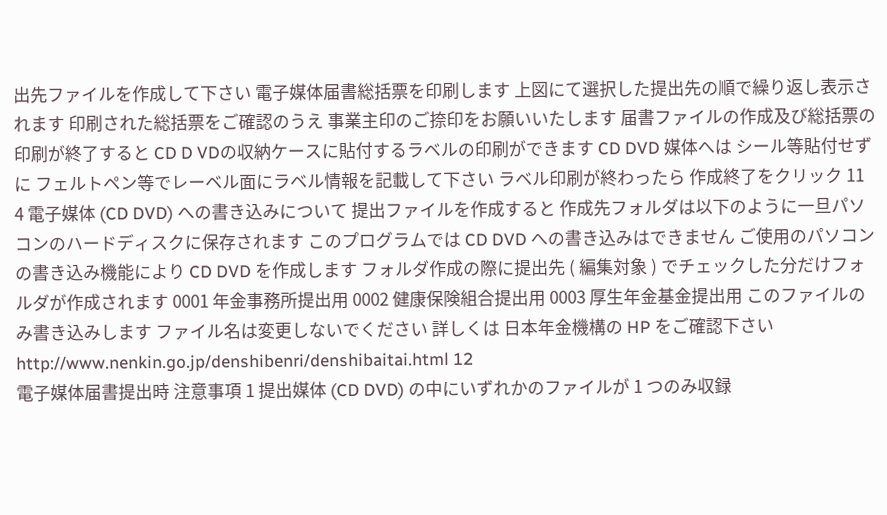出先ファイルを作成して下さい 電子媒体届書総括票を印刷します 上図にて選択した提出先の順で繰り返し表示されます 印刷された総括票をご確認のうえ 事業主印のご捺印をお願いいたします 届書ファイルの作成及び総括票の印刷が終了すると CD D VDの収納ケースに貼付するラベルの印刷ができます CD DVD 媒体へは シール等貼付せずに フェルトペン等でレーベル面にラベル情報を記載して下さい ラベル印刷が終わったら 作成終了をクリック 11
4 電子媒体 (CD DVD) への書き込みについて 提出ファイルを作成すると 作成先フォルダは以下のように一旦パソコンのハードディスクに保存されます このプログラムでは CD DVD への書き込みはできません ご使用のパソコンの書き込み機能により CD DVD を作成します フォルダ作成の際に提出先 ( 編集対象 ) でチェックした分だけフォルダが作成されます 0001 年金事務所提出用 0002 健康保険組合提出用 0003 厚生年金基金提出用 このファイルのみ書き込みします ファイル名は変更しないでください 詳しくは 日本年金機構の HP をご確認下さい http://www.nenkin.go.jp/denshibenri/denshibaitai.html 12
電子媒体届書提出時 注意事項 1 提出媒体 (CD DVD) の中にいずれかのファイルが 1 つのみ収録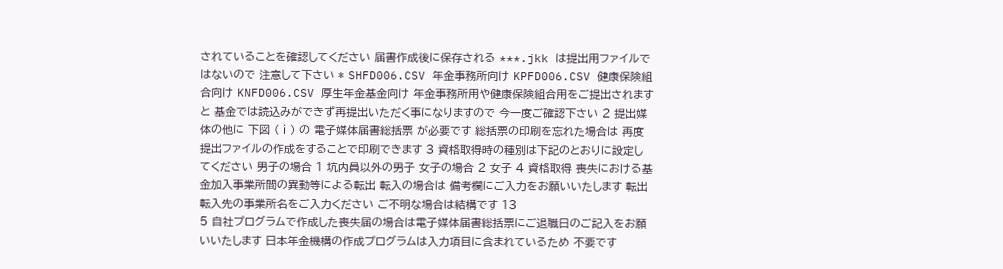されていることを確認してください 届書作成後に保存される ***.jkk は提出用ファイルではないので 注意して下さい * SHFD006.CSV 年金事務所向け KPFD006.CSV 健康保険組合向け KNFD006.CSV 厚生年金基金向け 年金事務所用や健康保険組合用をご提出されますと 基金では読込みができず再提出いただく事になりますので 今一度ご確認下さい 2 提出媒体の他に 下図 (ⅰ) の 電子媒体届書総括票 が必要です 総括票の印刷を忘れた場合は 再度提出ファイルの作成をすることで印刷できます 3 資格取得時の種別は下記のとおりに設定してください 男子の場合 1 坑内員以外の男子 女子の場合 2 女子 4 資格取得 喪失における基金加入事業所間の異動等による転出 転入の場合は 備考欄にご入力をお願いいたします 転出 転入先の事業所名をご入力ください ご不明な場合は結構です 13
5 自社プログラムで作成した喪失届の場合は電子媒体届書総括票にご退職日のご記入をお願いいたします 日本年金機構の作成プログラムは入力項目に含まれているため 不要です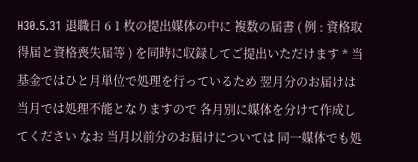H30.5.31 退職日 6 1 枚の提出媒体の中に 複数の届書 ( 例 : 資格取得届と資格喪失届等 ) を同時に収録してご提出いただけます * 当基金ではひと月単位で処理を行っているため 翌月分のお届けは当月では処理不能となりますので 各月別に媒体を分けて作成してください なお 当月以前分のお届けについては 同一媒体でも処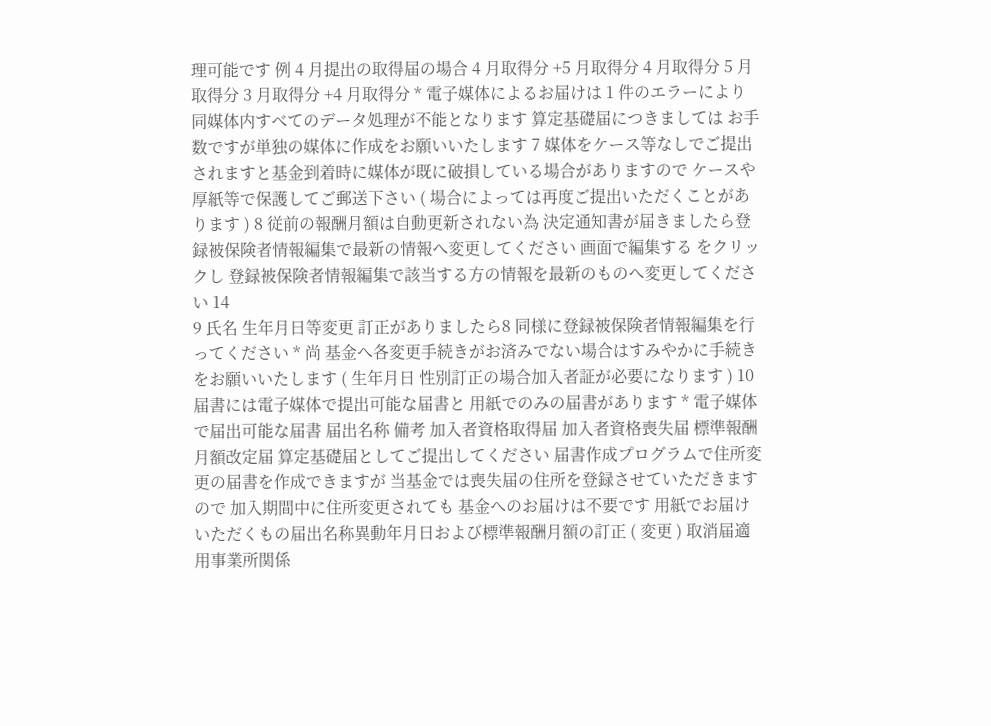理可能です 例 4 月提出の取得届の場合 4 月取得分 +5 月取得分 4 月取得分 5 月取得分 3 月取得分 +4 月取得分 * 電子媒体によるお届けは 1 件のエラーにより同媒体内すべてのデータ処理が不能となります 算定基礎届につきましては お手数ですが単独の媒体に作成をお願いいたします 7 媒体をケース等なしでご提出されますと基金到着時に媒体が既に破損している場合がありますので ケースや厚紙等で保護してご郵送下さい ( 場合によっては再度ご提出いただくことがあります ) 8 従前の報酬月額は自動更新されない為 決定通知書が届きましたら登録被保険者情報編集で最新の情報へ変更してください 画面で編集する をクリックし 登録被保険者情報編集で該当する方の情報を最新のものへ変更してください 14
9 氏名 生年月日等変更 訂正がありましたら8 同様に登録被保険者情報編集を行ってください * 尚 基金へ各変更手続きがお済みでない場合はすみやかに手続きをお願いいたします ( 生年月日 性別訂正の場合加入者証が必要になります ) 10 届書には電子媒体で提出可能な届書と 用紙でのみの届書があります * 電子媒体で届出可能な届書 届出名称 備考 加入者資格取得届 加入者資格喪失届 標準報酬月額改定届 算定基礎届としてご提出してください 届書作成プログラムで住所変更の届書を作成できますが 当基金では喪失届の住所を登録させていただきますので 加入期間中に住所変更されても 基金へのお届けは不要です 用紙でお届けいただくもの届出名称異動年月日および標準報酬月額の訂正 ( 変更 ) 取消届適用事業所関係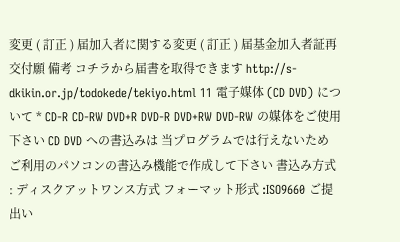変更 ( 訂正 ) 届加入者に関する変更 ( 訂正 ) 届基金加入者証再交付願 備考 コチラから届書を取得できます http://s-dkikin.or.jp/todokede/tekiyo.html 11 電子媒体 (CD DVD) について * CD-R CD-RW DVD+R DVD-R DVD+RW DVD-RW の媒体をご使用下さい CD DVD への書込みは 当プログラムでは行えないため ご利用のパソコンの書込み機能で作成して下さい 書込み方式 : ディスクアットワンス方式 フォーマット形式 :ISO9660 ご提出い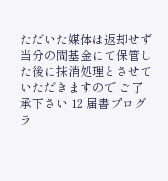ただいた媒体は返却せず 当分の間基金にて保管した後に抹消処理とさせていただきますので ご了承下さい 12 届書プログラ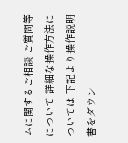ムに関するご相談 ご質問等について 詳細な操作方法については 下記より操作説明書をダウン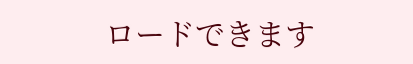ロードできます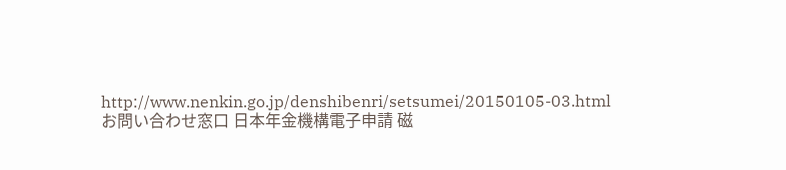http://www.nenkin.go.jp/denshibenri/setsumei/20150105-03.html お問い合わせ窓口 日本年金機構電子申請 磁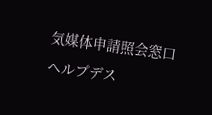気媒体申請照会窓口 ヘルプデス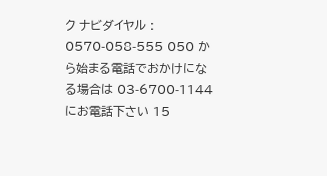ク ナビダイヤル : 0570-058-555 050 から始まる電話でおかけになる場合は 03-6700-1144 にお電話下さい 15